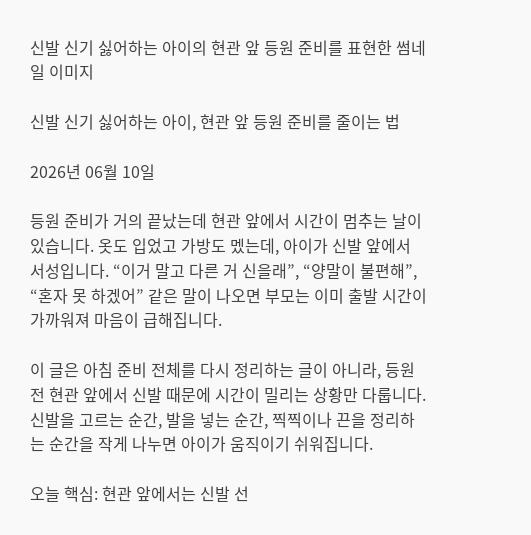신발 신기 싫어하는 아이의 현관 앞 등원 준비를 표현한 썸네일 이미지

신발 신기 싫어하는 아이, 현관 앞 등원 준비를 줄이는 법

2026년 06월 10일

등원 준비가 거의 끝났는데 현관 앞에서 시간이 멈추는 날이 있습니다. 옷도 입었고 가방도 멨는데, 아이가 신발 앞에서 서성입니다. “이거 말고 다른 거 신을래”, “양말이 불편해”, “혼자 못 하겠어” 같은 말이 나오면 부모는 이미 출발 시간이 가까워져 마음이 급해집니다.

이 글은 아침 준비 전체를 다시 정리하는 글이 아니라, 등원 전 현관 앞에서 신발 때문에 시간이 밀리는 상황만 다룹니다. 신발을 고르는 순간, 발을 넣는 순간, 찍찍이나 끈을 정리하는 순간을 작게 나누면 아이가 움직이기 쉬워집니다.

오늘 핵심: 현관 앞에서는 신발 선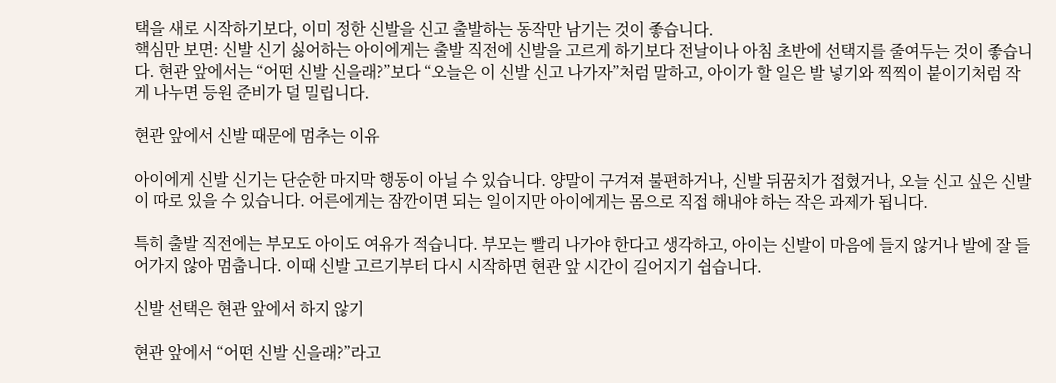택을 새로 시작하기보다, 이미 정한 신발을 신고 출발하는 동작만 남기는 것이 좋습니다.
핵심만 보면: 신발 신기 싫어하는 아이에게는 출발 직전에 신발을 고르게 하기보다 전날이나 아침 초반에 선택지를 줄여두는 것이 좋습니다. 현관 앞에서는 “어떤 신발 신을래?”보다 “오늘은 이 신발 신고 나가자”처럼 말하고, 아이가 할 일은 발 넣기와 찍찍이 붙이기처럼 작게 나누면 등원 준비가 덜 밀립니다.

현관 앞에서 신발 때문에 멈추는 이유

아이에게 신발 신기는 단순한 마지막 행동이 아닐 수 있습니다. 양말이 구겨져 불편하거나, 신발 뒤꿈치가 접혔거나, 오늘 신고 싶은 신발이 따로 있을 수 있습니다. 어른에게는 잠깐이면 되는 일이지만 아이에게는 몸으로 직접 해내야 하는 작은 과제가 됩니다.

특히 출발 직전에는 부모도 아이도 여유가 적습니다. 부모는 빨리 나가야 한다고 생각하고, 아이는 신발이 마음에 들지 않거나 발에 잘 들어가지 않아 멈춥니다. 이때 신발 고르기부터 다시 시작하면 현관 앞 시간이 길어지기 쉽습니다.

신발 선택은 현관 앞에서 하지 않기

현관 앞에서 “어떤 신발 신을래?”라고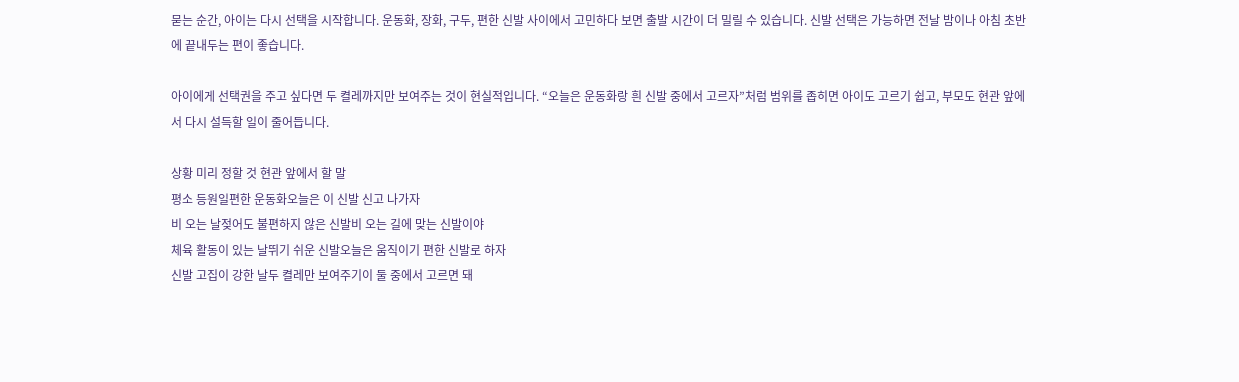묻는 순간, 아이는 다시 선택을 시작합니다. 운동화, 장화, 구두, 편한 신발 사이에서 고민하다 보면 출발 시간이 더 밀릴 수 있습니다. 신발 선택은 가능하면 전날 밤이나 아침 초반에 끝내두는 편이 좋습니다.

아이에게 선택권을 주고 싶다면 두 켤레까지만 보여주는 것이 현실적입니다. “오늘은 운동화랑 흰 신발 중에서 고르자”처럼 범위를 좁히면 아이도 고르기 쉽고, 부모도 현관 앞에서 다시 설득할 일이 줄어듭니다.

상황 미리 정할 것 현관 앞에서 할 말
평소 등원일편한 운동화오늘은 이 신발 신고 나가자
비 오는 날젖어도 불편하지 않은 신발비 오는 길에 맞는 신발이야
체육 활동이 있는 날뛰기 쉬운 신발오늘은 움직이기 편한 신발로 하자
신발 고집이 강한 날두 켤레만 보여주기이 둘 중에서 고르면 돼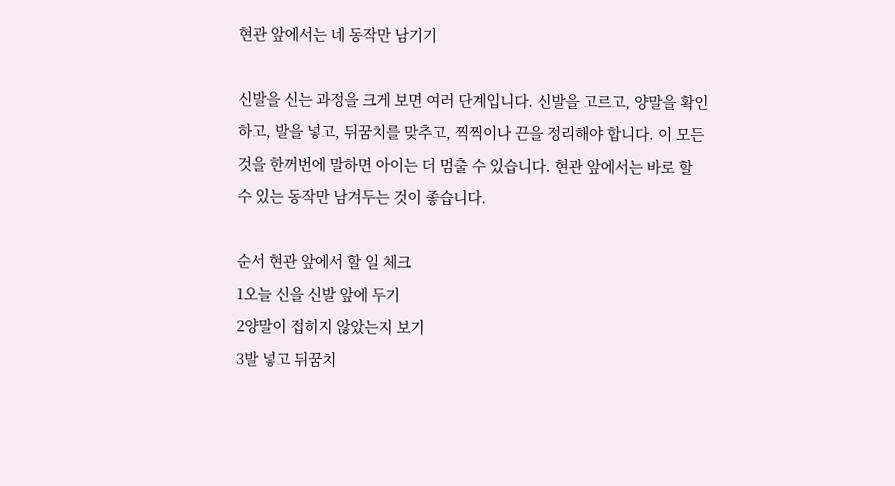현관 앞에서는 네 동작만 남기기

신발을 신는 과정을 크게 보면 여러 단계입니다. 신발을 고르고, 양말을 확인하고, 발을 넣고, 뒤꿈치를 맞추고, 찍찍이나 끈을 정리해야 합니다. 이 모든 것을 한꺼번에 말하면 아이는 더 멈출 수 있습니다. 현관 앞에서는 바로 할 수 있는 동작만 남겨두는 것이 좋습니다.

순서 현관 앞에서 할 일 체크
1오늘 신을 신발 앞에 두기
2양말이 접히지 않았는지 보기
3발 넣고 뒤꿈치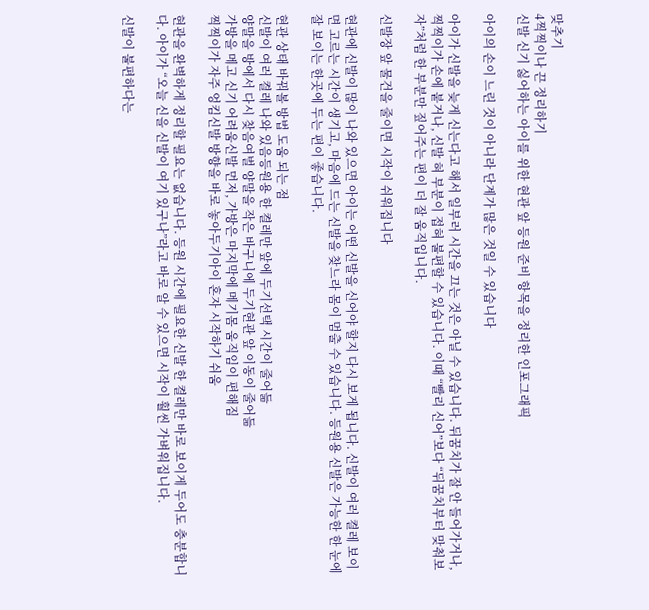맞추기
4찍찍이나 끈 정리하기
신발 신기 싫어하는 아이를 위한 현관 앞 등원 준비 항목을 정리한 인포그래픽

아이의 손이 느린 것이 아니라 단계가 많은 것일 수 있습니다

아이가 신발을 늦게 신는다고 해서 일부러 시간을 끄는 것은 아닐 수 있습니다. 뒤꿈치가 잘 안 들어가거나, 찍찍이가 손에 붙거나, 신발 혀 부분이 접혀 불편할 수 있습니다. 이때 “빨리 신어”보다 “뒤꿈치부터 맞춰보자”처럼 한 부분만 짚어주는 편이 더 잘 움직입니다.

신발장 앞 물건을 줄이면 시작이 쉬워집니다

현관에 신발이 많이 나와 있으면 아이는 어떤 신발을 신어야 할지 다시 보게 됩니다. 신발이 여러 켤레 보이면 고르는 시간이 생기고, 마음에 드는 신발을 찾느라 몸이 멈출 수 있습니다. 등원용 신발은 가능한 한 눈에 잘 보이는 한곳에 두는 편이 좋습니다.

현관 상태 바꿔볼 방법 도움 되는 점
신발이 여러 켤레 나와 있음등원용 한 켤레만 앞에 두기선택 시간이 줄어듦
양말을 방에서 다시 찾음여벌 양말을 작은 바구니에 두기현관 앞 이동이 줄어듦
가방을 메고 신기 어려움신발 먼저, 가방은 마지막에 메기몸 움직임이 편해짐
찍찍이가 자주 엉킴신발 방향을 바로 놓아두기아이 혼자 시작하기 쉬움

현관을 완벽하게 정리할 필요는 없습니다. 등원 시간에 필요한 신발 한 켤레만 바로 보이게 두어도 충분합니다. 아이가 “오늘 신을 신발이 여기 있구나”라고 바로 알 수 있으면 시작이 훨씬 가벼워집니다.

신발이 불편하다는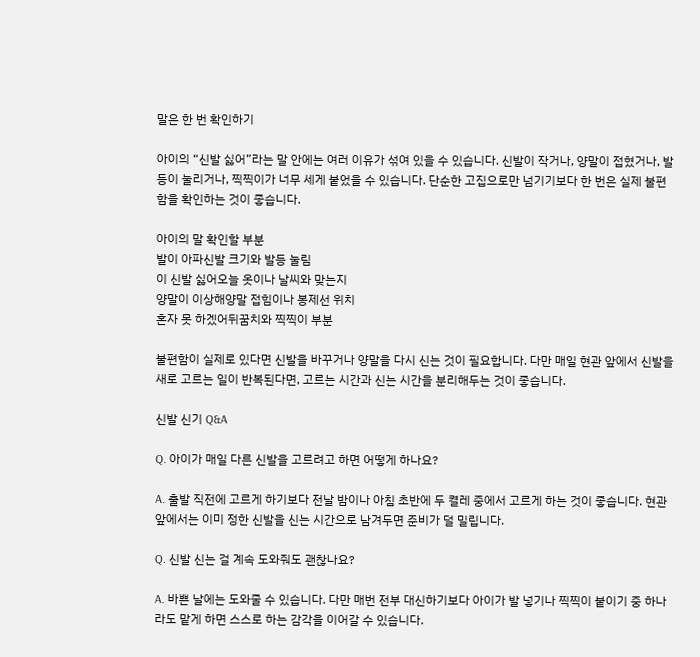말은 한 번 확인하기

아이의 “신발 싫어”라는 말 안에는 여러 이유가 섞여 있을 수 있습니다. 신발이 작거나, 양말이 접혔거나, 발등이 눌리거나, 찍찍이가 너무 세게 붙었을 수 있습니다. 단순한 고집으로만 넘기기보다 한 번은 실제 불편함을 확인하는 것이 좋습니다.

아이의 말 확인할 부분
발이 아파신발 크기와 발등 눌림
이 신발 싫어오늘 옷이나 날씨와 맞는지
양말이 이상해양말 접힘이나 봉제선 위치
혼자 못 하겠어뒤꿈치와 찍찍이 부분

불편함이 실제로 있다면 신발을 바꾸거나 양말을 다시 신는 것이 필요합니다. 다만 매일 현관 앞에서 신발을 새로 고르는 일이 반복된다면, 고르는 시간과 신는 시간을 분리해두는 것이 좋습니다.

신발 신기 Q&A

Q. 아이가 매일 다른 신발을 고르려고 하면 어떻게 하나요?

A. 출발 직전에 고르게 하기보다 전날 밤이나 아침 초반에 두 켤레 중에서 고르게 하는 것이 좋습니다. 현관 앞에서는 이미 정한 신발을 신는 시간으로 남겨두면 준비가 덜 밀립니다.

Q. 신발 신는 걸 계속 도와줘도 괜찮나요?

A. 바쁜 날에는 도와줄 수 있습니다. 다만 매번 전부 대신하기보다 아이가 발 넣기나 찍찍이 붙이기 중 하나라도 맡게 하면 스스로 하는 감각을 이어갈 수 있습니다.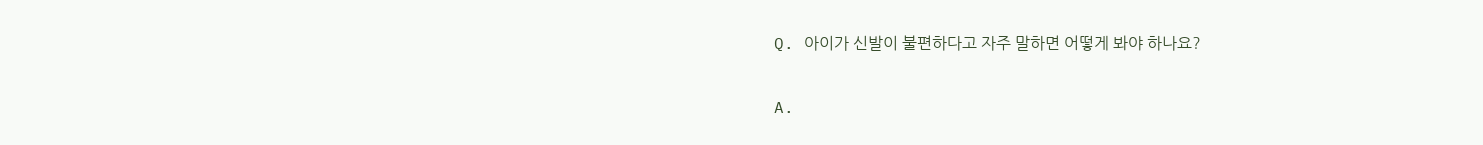Q. 아이가 신발이 불편하다고 자주 말하면 어떻게 봐야 하나요?

A.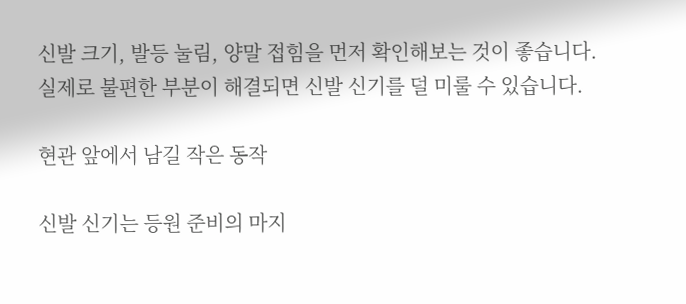신발 크기, 발등 눌림, 양말 접힘을 먼저 확인해보는 것이 좋습니다. 실제로 불편한 부분이 해결되면 신발 신기를 덜 미룰 수 있습니다.

현관 앞에서 남길 작은 동작

신발 신기는 등원 준비의 마지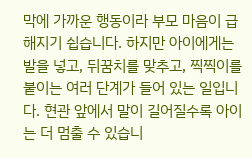막에 가까운 행동이라 부모 마음이 급해지기 쉽습니다. 하지만 아이에게는 발을 넣고, 뒤꿈치를 맞추고, 찍찍이를 붙이는 여러 단계가 들어 있는 일입니다. 현관 앞에서 말이 길어질수록 아이는 더 멈출 수 있습니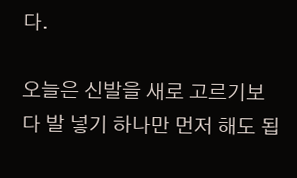다.

오늘은 신발을 새로 고르기보다 발 넣기 하나만 먼저 해도 됩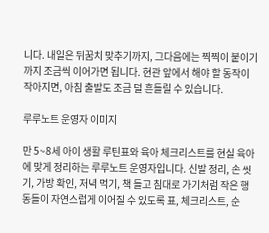니다. 내일은 뒤꿈치 맞추기까지, 그다음에는 찍찍이 붙이기까지 조금씩 이어가면 됩니다. 현관 앞에서 해야 할 동작이 작아지면, 아침 출발도 조금 덜 흔들릴 수 있습니다.

루루노트 운영자 이미지

만 5~8세 아이 생활 루틴표와 육아 체크리스트를 현실 육아에 맞게 정리하는 루루노트 운영자입니다. 신발 정리, 손 씻기, 가방 확인, 저녁 먹기, 책 들고 침대로 가기처럼 작은 행동들이 자연스럽게 이어질 수 있도록 표, 체크리스트, 순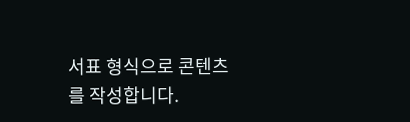서표 형식으로 콘텐츠를 작성합니다.